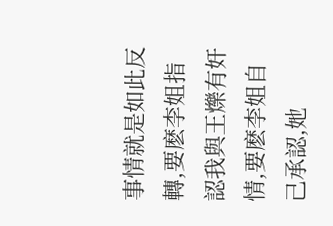事情就是如此反轉,要麽李姐指認我與王爍有奸情,要麽李姐自己承認,她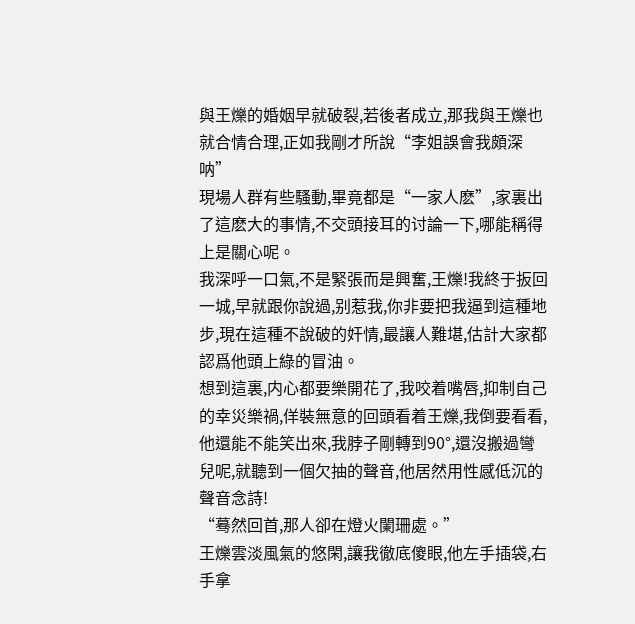與王爍的婚姻早就破裂,若後者成立,那我與王爍也就合情合理,正如我剛才所說“李姐誤會我頗深呐”
現場人群有些騷動,畢竟都是“一家人麽”,家裏出了這麽大的事情,不交頭接耳的讨論一下,哪能稱得上是關心呢。
我深呼一口氣,不是緊張而是興奮,王爍!我終于扳回一城,早就跟你說過,别惹我,你非要把我逼到這種地步,現在這種不說破的奸情,最讓人難堪,估計大家都認爲他頭上綠的冒油。
想到這裏,内心都要樂開花了,我咬着嘴唇,抑制自己的幸災樂禍,佯裝無意的回頭看着王爍,我倒要看看,他還能不能笑出來,我脖子剛轉到90°,還沒搬過彎兒呢,就聽到一個欠抽的聲音,他居然用性感低沉的聲音念詩!
“蓦然回首,那人卻在燈火闌珊處。”
王爍雲淡風氣的悠閑,讓我徹底傻眼,他左手插袋,右手拿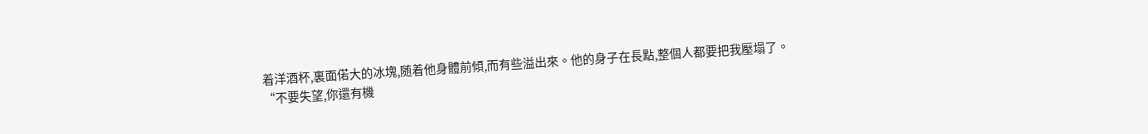着洋酒杯,裏面偌大的冰塊,随着他身體前傾,而有些溢出來。他的身子在長點,整個人都要把我壓塌了。
“不要失望,你還有機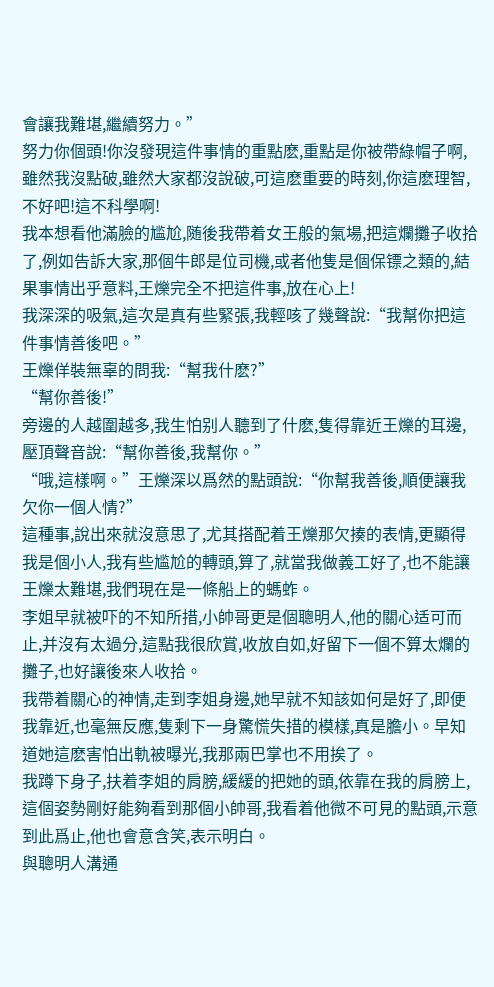會讓我難堪,繼續努力。”
努力你個頭!你沒發現這件事情的重點麽,重點是你被帶綠帽子啊,雖然我沒點破,雖然大家都沒說破,可這麽重要的時刻,你這麽理智,不好吧!這不科學啊!
我本想看他滿臉的尴尬,随後我帶着女王般的氣場,把這爛攤子收拾了,例如告訴大家,那個牛郎是位司機,或者他隻是個保镖之類的,結果事情出乎意料,王爍完全不把這件事,放在心上!
我深深的吸氣,這次是真有些緊張,我輕咳了幾聲說:“我幫你把這件事情善後吧。”
王爍佯裝無辜的問我:“幫我什麽?”
“幫你善後!”
旁邊的人越圍越多,我生怕别人聽到了什麽,隻得靠近王爍的耳邊,壓頂聲音說:“幫你善後,我幫你。”
“哦,這樣啊。”王爍深以爲然的點頭說:“你幫我善後,順便讓我欠你一個人情?”
這種事,說出來就沒意思了,尤其搭配着王爍那欠揍的表情,更顯得我是個小人,我有些尴尬的轉頭,算了,就當我做義工好了,也不能讓王爍太難堪,我們現在是一條船上的螞蚱。
李姐早就被吓的不知所措,小帥哥更是個聰明人,他的關心适可而止,并沒有太過分,這點我很欣賞,收放自如,好留下一個不算太爛的攤子,也好讓後來人收拾。
我帶着關心的神情,走到李姐身邊,她早就不知該如何是好了,即便我靠近,也毫無反應,隻剩下一身驚慌失措的模樣,真是膽小。早知道她這麽害怕出軌被曝光,我那兩巴掌也不用挨了。
我蹲下身子,扶着李姐的肩膀,緩緩的把她的頭,依靠在我的肩膀上,這個姿勢剛好能夠看到那個小帥哥,我看着他微不可見的點頭,示意到此爲止,他也會意含笑,表示明白。
與聰明人溝通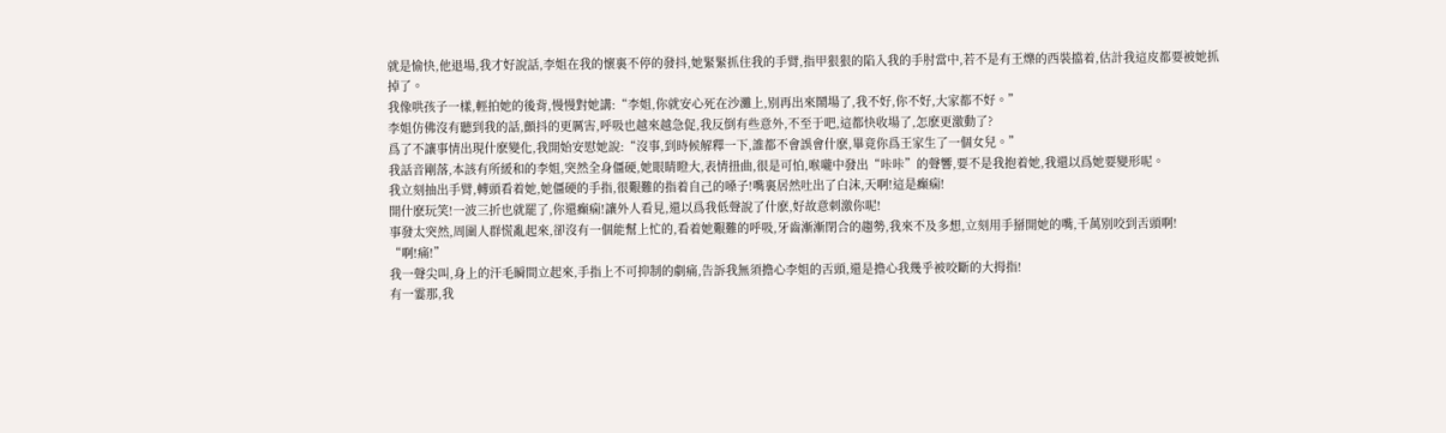就是愉快,他退場,我才好說話,李姐在我的懷裏不停的發抖,她緊緊抓住我的手臂,指甲狠狠的陷入我的手肘當中,若不是有王爍的西裝擋着,估計我這皮都要被她抓掉了。
我像哄孩子一樣,輕拍她的後背,慢慢對她講:“李姐,你就安心死在沙灘上,别再出來鬧場了,我不好,你不好,大家都不好。”
李姐仿佛沒有聽到我的話,顫抖的更厲害,呼吸也越來越急促,我反倒有些意外,不至于吧,這都快收場了,怎麽更激動了?
爲了不讓事情出現什麽變化,我開始安慰她說:“沒事,到時候解釋一下,誰都不會誤會什麽,畢竟你爲王家生了一個女兒。”
我話音剛落,本該有所緩和的李姐,突然全身僵硬,她眼睛瞪大,表情扭曲,很是可怕,喉嚨中發出“咔咔”的聲響,要不是我抱着她,我還以爲她要變形呢。
我立刻抽出手臂,轉頭看着她,她僵硬的手指,很艱難的指着自己的嗓子!嘴裏居然吐出了白沫,天啊!這是癫痫!
開什麽玩笑!一波三折也就罷了,你還癫痫!讓外人看見,還以爲我低聲說了什麽,好故意刺激你呢!
事發太突然,周圍人群慌亂起來,卻沒有一個能幫上忙的,看着她艱難的呼吸,牙齒漸漸閉合的趨勢,我來不及多想,立刻用手掰開她的嘴,千萬别咬到舌頭啊!
“啊!痛!”
我一聲尖叫,身上的汗毛瞬間立起來,手指上不可抑制的劇痛,告訴我無須擔心李姐的舌頭,還是擔心我幾乎被咬斷的大拇指!
有一霎那,我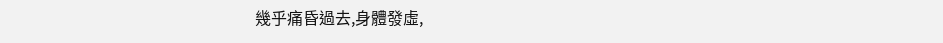幾乎痛昏過去,身體發虛,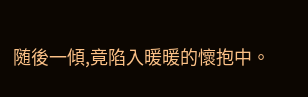随後一傾,竟陷入暖暖的懷抱中。